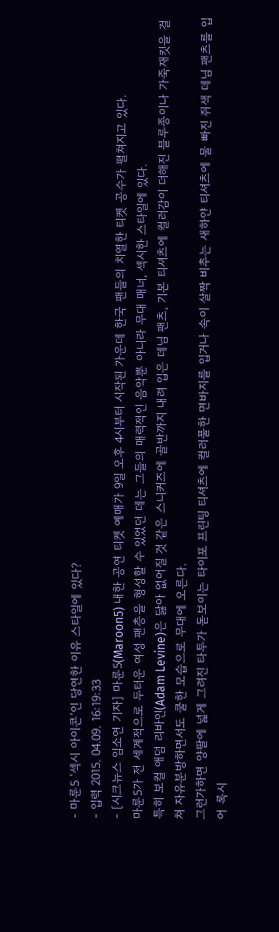- 마룬5 ‘섹시 아이콘’인 당연한 이유 스타일에 있다?
- 입력 2015. 04.09. 16:19:33
- [시크뉴스 임소연 기자] 마룬5(Maroon5) 내한 공연 티켓 예매가 9일 오후 4시부터 시작된 가운데 한국 팬들의 치열한 티켓 공수가 펼쳐지고 있다.
마룬5가 전 세계적으로 두터운 여성 팬층을 형성할 수 있었던 데는 그들의 매력적인 음악뿐 아니라 무대 매너, 섹시한 스타일에 있다.
특히 보컬 애덤 리바인(Adam Levine)은 닳아 없어질 것 같은 스니커즈에 골반까지 내려 입은 데님 팬츠, 기본 티셔츠에 컬러감이 더해진 블루종이나 가죽재킷을 걸쳐 자유분방하면서도 쿨한 모습으로 무대에 오른다.
그런가하면 양팔에 넓게 그려진 타투가 돋보이는 타이포 프린팅 티셔츠에 컬러풀한 면바지를 입거나 속이 살짝 비추는 새하얀 티셔츠에 물 빠진 쥐색 데님 팬츠를 입어 록시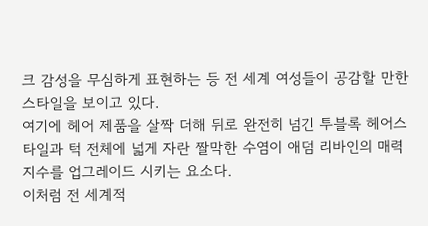크 감성을 무심하게 표현하는 등 전 세계 여성들이 공감할 만한 스타일을 보이고 있다.
여기에 헤어 제품을 살짝 더해 뒤로 완전히 넘긴 투블록 헤어스타일과 턱 전체에 넓게 자란 짤막한 수염이 애덤 리바인의 매력 지수를 업그레이드 시키는 요소다.
이처럼 전 세계적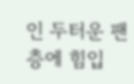인 두터운 팬층에 힘입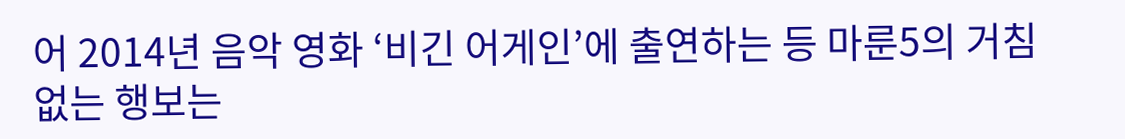어 2014년 음악 영화 ‘비긴 어게인’에 출연하는 등 마룬5의 거침없는 행보는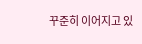꾸준히 이어지고 있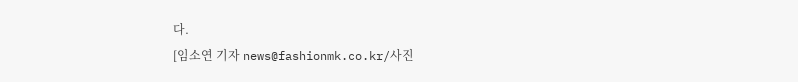다.
[임소연 기자 news@fashionmk.co.kr/사진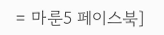= 마룬5 페이스북]